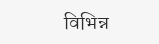विभिन्न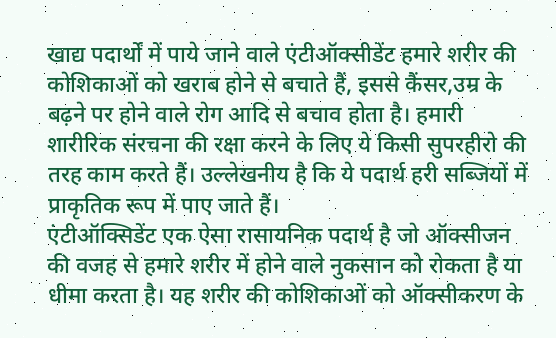खाद्य पदार्थों में पाये जाने वाले एंटीऑक्सीडेंट हमारे शरीर की कोशिकाओं को खराब होने से बचाते हैं, इससे कैंसर,उम्र के बढ़ने पर होने वाले रोग आदि से बचाव होता है। हमारी शारीरिक संरचना की रक्षा करने के लिए ये किसी सुपरहीरो की तरह काम करते हैं। उल्लेखनीय है कि ये पदार्थ हरी सब्जियों में प्राकृतिक रूप में पाए जाते हैं।
एंटीऑक्सिडेंट एक ऐसा रासायनिक पदार्थ है जो ऑक्सीजन की वजह से हमारे शरीर में होने वाले नुकसान को रोकता है या धीमा करता है। यह शरीर की कोशिकाओं को ऑक्सीकरण के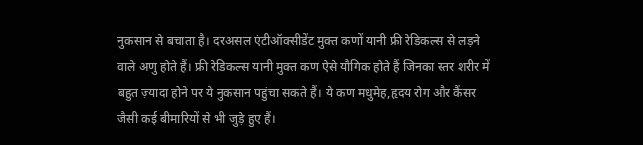नुकसान से बचाता है। दरअसल एंटीऑक्सीडेंट मुक्त कणों यानी फ्री रेडिकल्स से लड़ने वाले अणु होते हैं। फ्री रेडिकल्स यानी मुक्त कण ऐसे यौगिक होते हैं जिनका स्तर शरीर में बहुत ज़्यादा होने पर ये नुकसान पहुंचा सकते हैं। ये कण मधुमेह,हृदय रोग और कैंसर जैसी कई बीमारियों से भी जुड़े हुए हैं।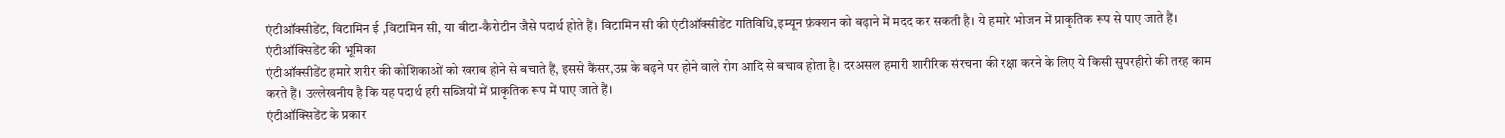एंटीऑक्सीडेंट, विटामिन ई ,विटामिन सी, या बीटा-कैरोटीन जैसे पदार्थ होते हैं। विटामिन सी की एंटीऑक्सीडेंट गतिविधि,इम्यून फ़ंक्शन को बढ़ाने में मदद कर सकती है। ये हमारे भोजन में प्राकृतिक रूप से पाए जाते हैं।
एंटीऑक्सिडेंट की भूमिका
एंटीऑक्सीडेंट हमारे शरीर की कोशिकाओं को खराब होने से बचाते हैं, इससे कैंसर,उम्र के बढ़ने पर होने वाले रोग आदि से बचाव होता है। दरअसल हमारी शारीरिक संरचना की रक्षा करने के लिए ये किसी सुपरहीरो की तरह काम करते हैं। उल्लेखनीय है कि यह पदार्थ हरी सब्जियों में प्राकृतिक रूप में पाए जाते हैं।
एंटीऑक्सिडेंट के प्रकार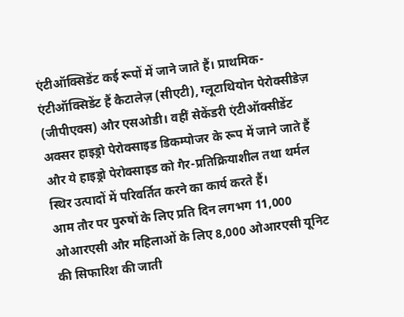एंटीऑक्सिडेंट कई रूपों में जाने जाते हैं। प्राथमिक-एंटीऑक्सिडेंट हैं कैटालेज़ (सीएटी), ग्लूटाथियोन पेरोक्सीडेज़ (जीपीएक्स) और एसओडी। वहीं सेकेंडरी एंटीऑक्सीडेंट अक्सर हाइड्रो पेरोक्साइड डिकम्पोजर के रूप में जाने जाते हैं और ये हाइड्रो पेरोक्साइड को गैर-प्रतिक्रियाशील तथा थर्मल स्थिर उत्पादों में परिवर्तित करने का कार्य करते हैं।
आम तौर पर पुरुषों के लिए प्रति दिन लगभग 11,000 ओआरएसी और महिलाओं के लिए 8,000 ओआरएसी यूनिट की सिफारिश की जाती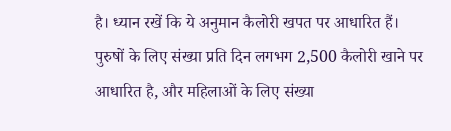है। ध्यान रखें कि ये अनुमान कैलोरी खपत पर आधारित हैं। पुरुषों के लिए संख्या प्रति दिन लगभग 2,500 कैलोरी खाने पर आधारित है, और महिलाओं के लिए संख्या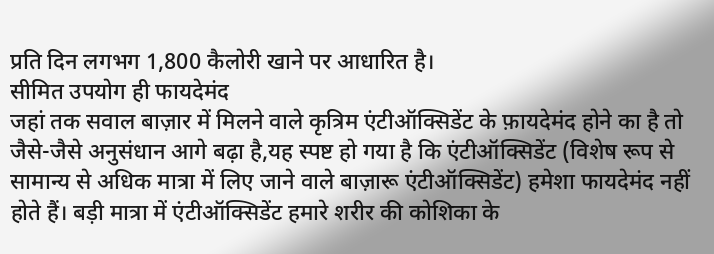प्रति दिन लगभग 1,800 कैलोरी खाने पर आधारित है।
सीमित उपयोग ही फायदेमंद
जहां तक सवाल बाज़ार में मिलने वाले कृत्रिम एंटीऑक्सिडेंट के फ़ायदेमंद होने का है तो जैसे-जैसे अनुसंधान आगे बढ़ा है,यह स्पष्ट हो गया है कि एंटीऑक्सिडेंट (विशेष रूप से सामान्य से अधिक मात्रा में लिए जाने वाले बाज़ारू एंटीऑक्सिडेंट) हमेशा फायदेमंद नहीं होते हैं। बड़ी मात्रा में एंटीऑक्सिडेंट हमारे शरीर की कोशिका के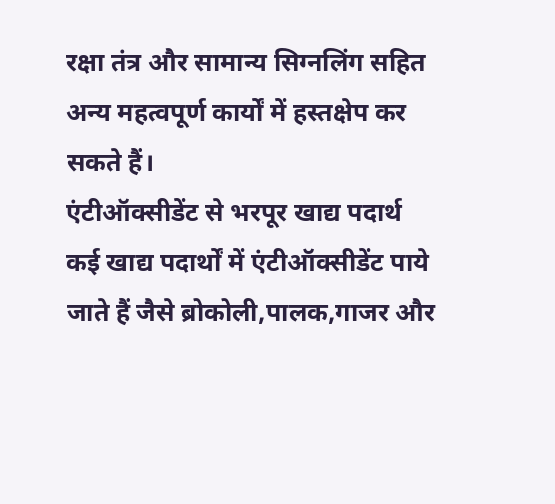रक्षा तंत्र और सामान्य सिग्नलिंग सहित अन्य महत्वपूर्ण कार्यों में हस्तक्षेप कर सकते हैं।
एंटीऑक्सीडेंट से भरपूर खाद्य पदार्थ
कई खाद्य पदार्थों में एंटीऑक्सीडेंट पाये जाते हैं जैसे ब्रोकोली,पालक,गाजर और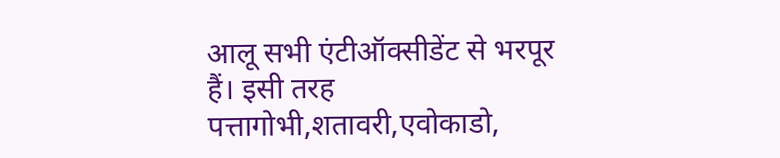आलू सभी एंटीऑक्सीडेंट से भरपूर हैं। इसी तरह पत्तागोभी,शतावरी,एवोकाडो,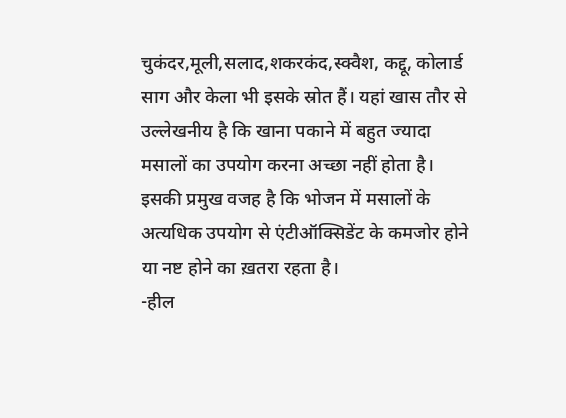चुकंदर,मूली,सलाद,शकरकंद,स्क्वैश, कद्दू, कोलार्ड साग और केला भी इसके स्रोत हैं। यहां खास तौर से उल्लेखनीय है कि खाना पकाने में बहुत ज्यादा मसालों का उपयोग करना अच्छा नहीं होता है। इसकी प्रमुख वजह है कि भोजन में मसालों के अत्यधिक उपयोग से एंटीऑक्सिडेंट के कमजोर होने या नष्ट होने का ख़तरा रहता है।
-हील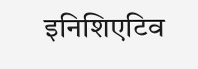इनिशिएटिव